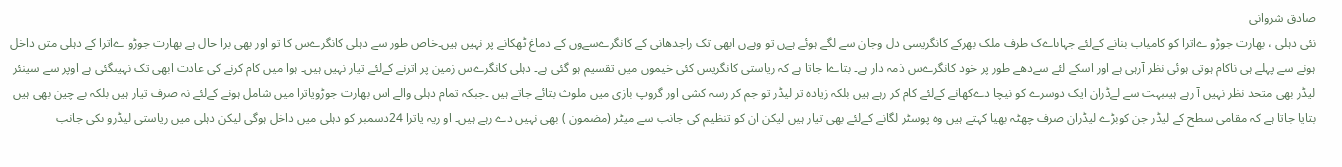صادق شروانی
نئی دہلی ، بھارت جوڑو ےاترا کو کامیاب بنانے کےلئے جہاںاےک طرف ملک بھرکے کانگریسی دل وجان سے لگے ہوئے ہےں تو وہےں ابھی تک راجدھانی کے کانگرےسےوں کے دماغ ٹھکانے پر نہیں ہیں۔خاص طور سے دہلی کانگرےس کا تو اور بھی برا حال ہے بھارت جوڑو ےاترا کے دہلی متں داخل ہونے سے پہلے ہی ناکام ہوتی ہوئی نظر آرہی ہے اور اسکے لئے سےدھے طور پر خود کانگرےس ذمہ دار ہے۔ بتاےا جاتا ہے کہ ریاستی کانگریس کئی خیموں میں تقسیم ہو گئی ہے۔ دہلی کانگرےس زمین پر اترنے کےلئے تیار نہیں ہیں۔ ہوا میں کام کرنے کی عادت ابھی تک نہیںگئی ہے اوپر سے سینئر لیڈر بھی متحد نظر نہیں آ رہے ہیںبہت سے لےڈران ایک دوسرے کو نیچا دےکھانے کےلئے کام کر رہے ہیں بلکہ زیادہ تر لیڈر تو جم کر رسہ کشی اور گروپ بازی میں ملوث بتائے جاتے ہیں ۔جبکہ تمام دہلی والے اس بھارت جوڑویاترا میں شامل ہونے کےلئے نہ صرف تیار ہیں بلکہ بے چین بھی ہیں بتایا جاتا ہے کہ مقامی سطح کے لیڈر جن کوبڑے لیڈران صرف چھٹہ بھیا کہتے ہیں وہ پوسٹر لگانے کےلئے بھی تیار ہیں لیکن ان کو تنظیم کی جانب سے میٹر (مضمون ) بھی نہیں دے رہے ہیں۔ او ریہ یاترا 24دسمبر کو دہلی میں داخل ہوگی لیکن دہلی میں ریاستی لیڈرو ںکی جانب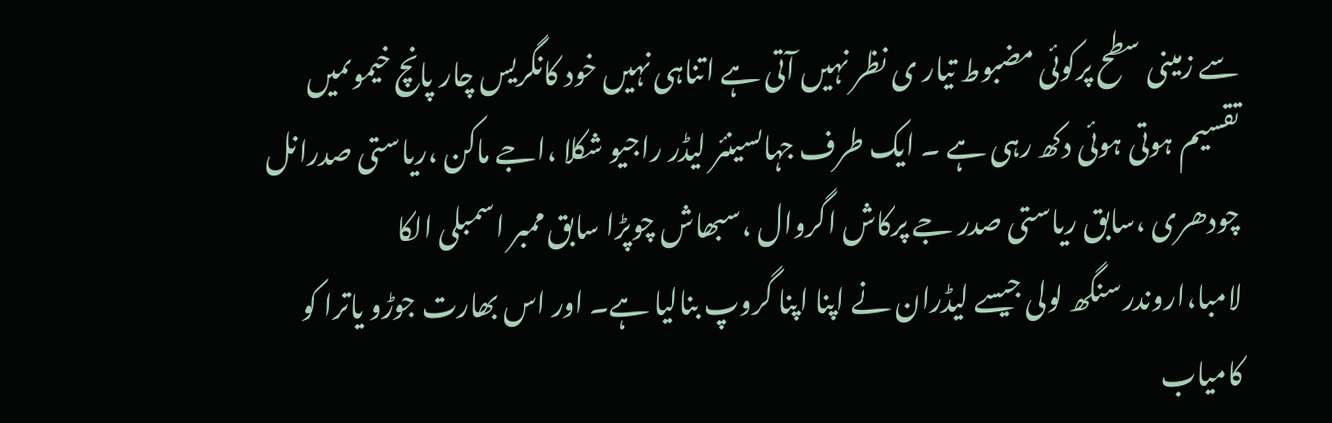سے زمینی سطح پرکوئی مضبوط تیار ی نظر نہیں آتی ہے اتناہی نہیں خود کانگریس چار پانچ خیموںمیں تقسیم ہوتی ہوئی دکھ رہی ہے ۔ ایک طرف جہاںسینئر لیڈر راجیو شکلا ،اجے ماکن ،ریاستی صدرانل چودھری ،سابق ریاستی صدر جے پرکاش اگروال ،سبھاش چوپڑا سابق ممبر اسمبلی الکا لامبا،اروندرسنگھ لولی جیسے لیڈران نے اپنا اپنا گروپ بنالیا ہے۔ اور اس بھارت جوڑو یاترا کو کامیاب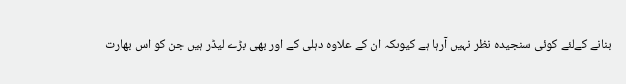بنانے کےلئے کوئی سنجیدہ نظر نہیں آرہا ہے کیوںکہ ان کے علاوہ دہلی کے اور بھی بڑے لیڈر ہیں جن کو اس بھارت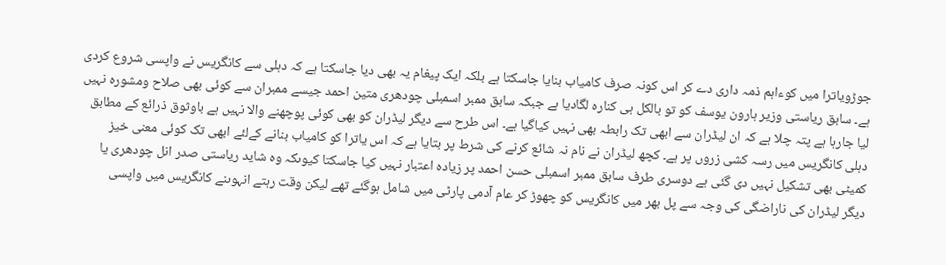جوڑویاترا میں کوءاہم ذمہ داری دے کر اس کونہ صرف کامیاب بنایا جاسکتا ہے بلکہ ایک پیغام یہ بھی دیا جاسکتا ہے کہ دہلی سے کانگریس نے واپسی شروع کردی ہے۔ سابق ریاستی وزیر ہارون یوسف کو تو بالکل ہی کنارہ لگادیا ہے جبکہ سابق ممبر اسمبلی چودھری متین احمد جیسے ممبران سے کوئی بھی صلاح ومشورہ نہیں لیا جارہا ہے پتہ چلا ہے کہ ان لیڈران سے ابھی تک رابطہ بھی نہیں کیاگیا ہے۔ اس طرح سے دیگر لیڈران کو بھی کوئی پوچھنے والا نہیں ہے باوثوق ذرائع کے مطابق دہلی کانگریس میں رسہ کشی زروں پر ہے۔ کچھ لیڈران نے نام نہ شائع کرنے کی شرط پر بتایا ہے کہ اس یاترا کو کامیاب بنانے کےلئے ابھی تک کوئی معنی خیز کمیٹی بھی تشکیل نہیں دی گئی ہے دوسری طرف سابق ممبر اسمبلی حسن احمد پر زیادہ اعتبار نہیں کیا جاسکتا کیوںکہ وہ شاید ریاستی صدر انل چودھری یا دیگر لیڈران کی ناراضگی کی وجہ سے پل بھر میں کانگریس کو چھوڑ کر عام آدمی پارٹی میں شامل ہوگئے تھے لیکن وقت رہتے انہوںنے کانگریس میں واپسی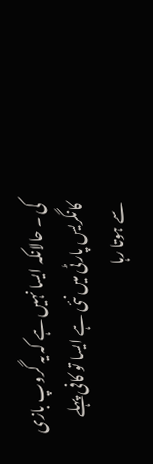کی ۔ حالانکہ ایسا نہیں ہے کہ یہ گروپ بازی کانگریس پارٹی میں نئی ہے ایسا تو کافی پہلے سے ہوتا رہا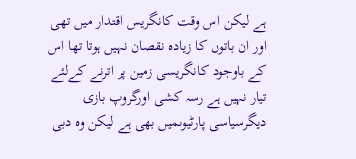ہے لیکن اس وقت کانگریس اقتدار میں تھی اور ان باتوں کا زیادہ نقصان نہیں ہوتا تھا اس کے باوجود کانگریسی زمین پر اترنے کےلئے تیار نہیں ہے رسہ کشی اورگروپ بازی دیگرسیاسی پارٹیوںمیں بھی ہے لیکن وہ دبی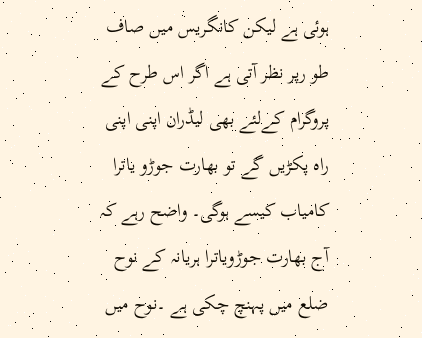ہوئی ہے لیکن کانگریس میں صاف طو رپر نظر آتی ہے اگر اس طرح کے پروگرام کےلئے بھی لیڈران اپنی اپنی راہ پکڑیں گے تو بھارت جوڑو یاترا کامیاب کیسے ہوگی۔ واضح رہے کہ آج بھارت جوڑویاترا ہریانہ کے نوح ضلع میں پہنچ چکی ہے ۔نوح میں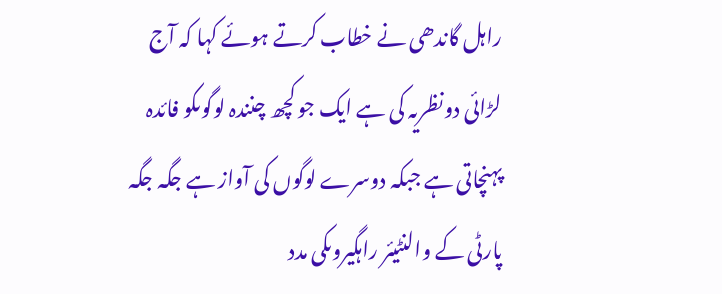راہل گاندھی نے خطاب کرتے ہوئے کہا کہ آج لڑائی دونظریہ کی ہے ایک جو کچھ چنندہ لوگوںکو فائدہ پہنچاتی ہے جبکہ دوسرے لوگوں کی آواز ہے جگہ جگہ پارٹی کے والنٹیئر راہگیروںکی مدد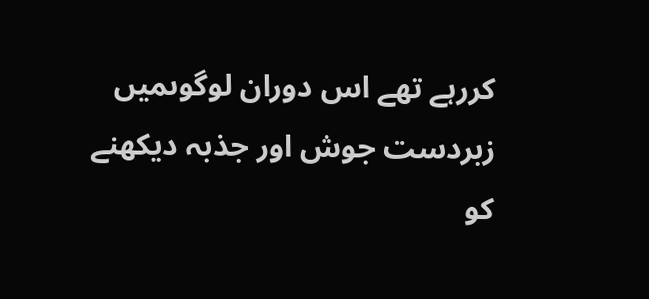کررہے تھے اس دوران لوگوںمیں زبردست جوش اور جذبہ دیکھنے کو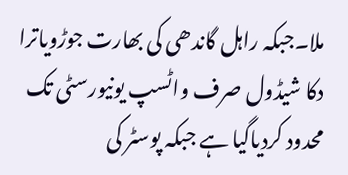ملا۔جبکہ راہل گاندھی کی بھارت جوڑویاترا دکا شیڈول صرف واٹسپ یونیورسٹی تک محدود کردیاگیا ہے جبکہ پوسٹر کی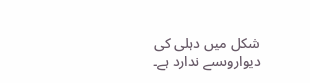شکل میں دہلی کی دیواروںسے ندارد ہے۔